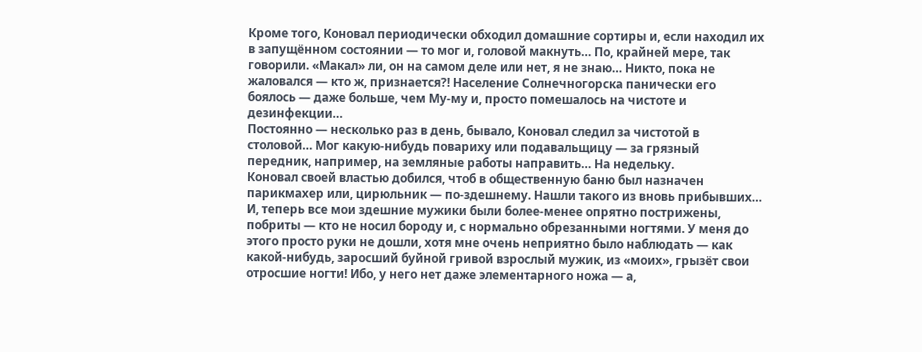Кроме того, Коновал периодически обходил домашние сортиры и, если находил их в запущённом состоянии — то мог и, головой макнуть… По, крайней мере, так говорили. «Макал» ли, он на самом деле или нет, я не знаю… Никто, пока не жаловался — кто ж, признается?! Население Солнечногорска панически его боялось — даже больше, чем Му-му и, просто помешалось на чистоте и дезинфекции…
Постоянно — несколько раз в день, бывало, Коновал следил за чистотой в столовой… Мог какую-нибудь повариху или подавальщицу — за грязный передник, например, на земляные работы направить… На недельку.
Коновал своей властью добился, чтоб в общественную баню был назначен парикмахер или, цирюльник — по-здешнему. Нашли такого из вновь прибывших… И, теперь все мои здешние мужики были более-менее опрятно пострижены, побриты — кто не носил бороду и, с нормально обрезанными ногтями. У меня до этого просто руки не дошли, хотя мне очень неприятно было наблюдать — как какой-нибудь, заросший буйной гривой взрослый мужик, из «моих», грызёт свои отросшие ногти! Ибо, у него нет даже элементарного ножа — а,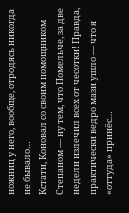ножниц у него, вообще, отродясь никогда не бывало…
Кстати, Коновал со своим помощником Степаном — ну тем, что Помельче, за две недели излечил всех от чесотки! Правда, практически ведро мази ушло — что я «оттуда» принёс…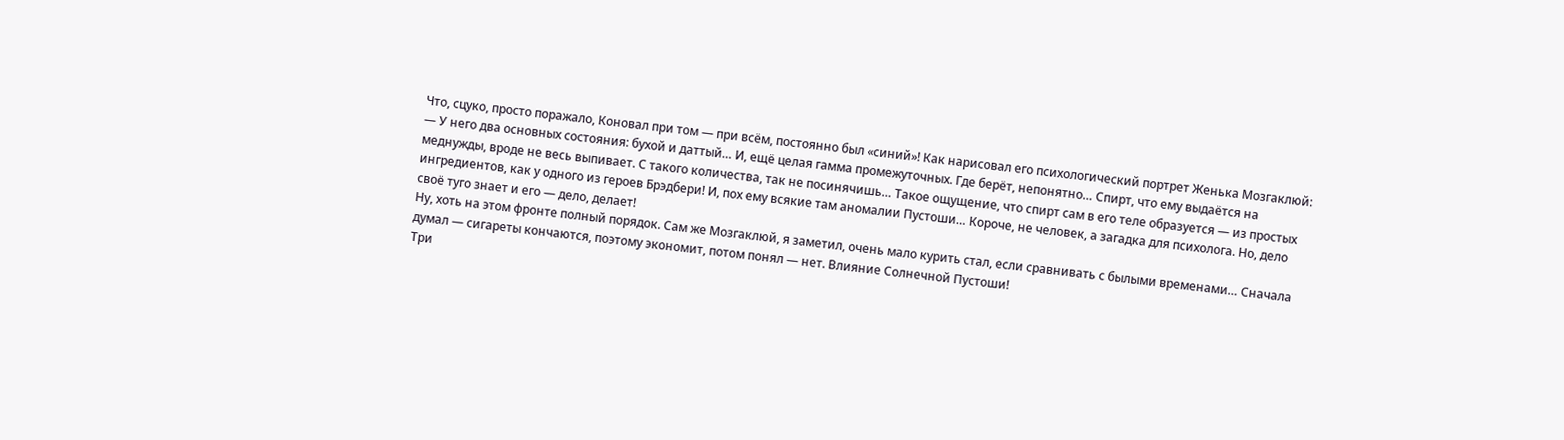Что, сцуко, просто поражало, Коновал при том — при всём, постоянно был «синий»! Как нарисовал его психологический портрет Женька Мозгаклюй:
— У него два основных состояния: бухой и даттый… И, ещё целая гамма промежуточных. Где берёт, непонятно… Спирт, что ему выдаётся на меднужды, вроде не весь выпивает. С такого количества, так не посинячишь… Такое ощущение, что спирт сам в его теле образуется — из простых ингредиентов, как у одного из героев Брэдбери! И, пох ему всякие там аномалии Пустоши… Короче, не человек, а загадка для психолога. Но, дело своё туго знает и его — дело, делает!
Ну, хоть на этом фронте полный порядок. Сам же Мозгаклюй, я заметил, очень мало курить стал, если сравнивать с былыми временами… Сначала думал — сигареты кончаются, поэтому экономит, потом понял — нет. Влияние Солнечной Пустоши!
Три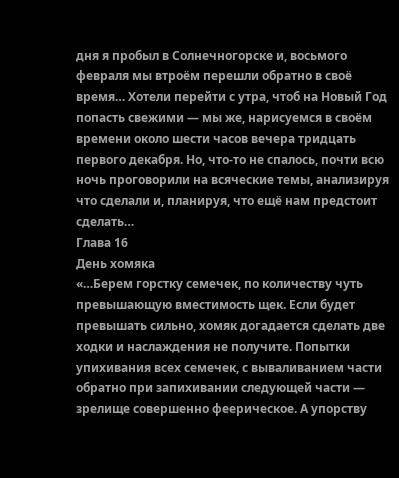дня я пробыл в Солнечногорске и, восьмого февраля мы втроём перешли обратно в своё время… Хотели перейти с утра, чтоб на Новый Год попасть свежими — мы же, нарисуемся в своём времени около шести часов вечера тридцать первого декабря. Но, что-то не спалось, почти всю ночь проговорили на всяческие темы, анализируя что сделали и, планируя, что ещё нам предстоит сделать…
Глава 16
День хомяка
«…Берем горстку семечек, по количеству чуть превышающую вместимость щек. Если будет превышать сильно, хомяк догадается сделать две ходки и наслаждения не получите. Попытки упихивания всех семечек, с вываливанием части обратно при запихивании следующей части — зрелище совершенно феерическое. А упорству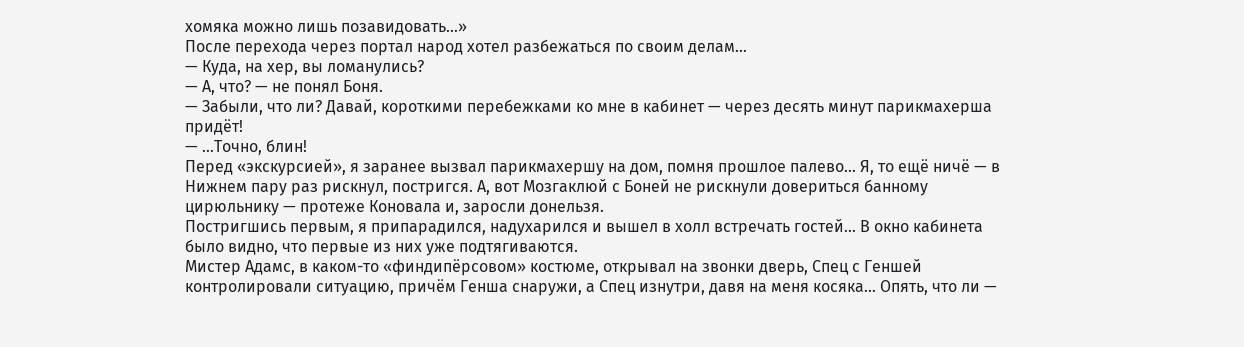хомяка можно лишь позавидовать…»
После перехода через портал народ хотел разбежаться по своим делам…
— Куда, на хер, вы ломанулись?
— А, что? — не понял Боня.
— Забыли, что ли? Давай, короткими перебежками ко мне в кабинет — через десять минут парикмахерша придёт!
— …Точно, блин!
Перед «экскурсией», я заранее вызвал парикмахершу на дом, помня прошлое палево… Я, то ещё ничё — в Нижнем пару раз рискнул, постригся. А, вот Мозгаклюй с Боней не рискнули довериться банному цирюльнику — протеже Коновала и, заросли донельзя.
Постригшись первым, я припарадился, надухарился и вышел в холл встречать гостей… В окно кабинета было видно, что первые из них уже подтягиваются.
Мистер Адамс, в каком-то «финдипёрсовом» костюме, открывал на звонки дверь, Спец с Геншей контролировали ситуацию, причём Генша снаружи, а Спец изнутри, давя на меня косяка… Опять, что ли —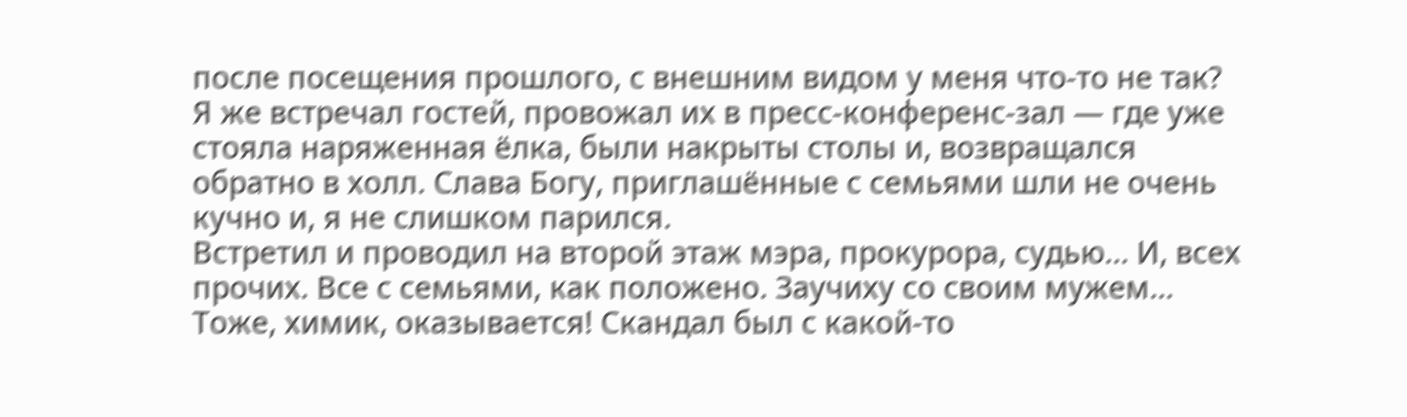после посещения прошлого, с внешним видом у меня что-то не так? Я же встречал гостей, провожал их в пресс-конференс-зал — где уже стояла наряженная ёлка, были накрыты столы и, возвращался обратно в холл. Слава Богу, приглашённые с семьями шли не очень кучно и, я не слишком парился.
Встретил и проводил на второй этаж мэра, прокурора, судью… И, всех прочих. Все с семьями, как положено. Заучиху со своим мужем… Тоже, химик, оказывается! Скандал был с какой-то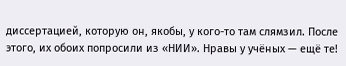диссертацией, которую он, якобы, у кого-то там слямзил. После этого, их обоих попросили из «НИИ». Нравы у учёных — ещё те!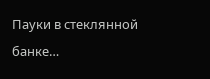Пауки в стеклянной банке…